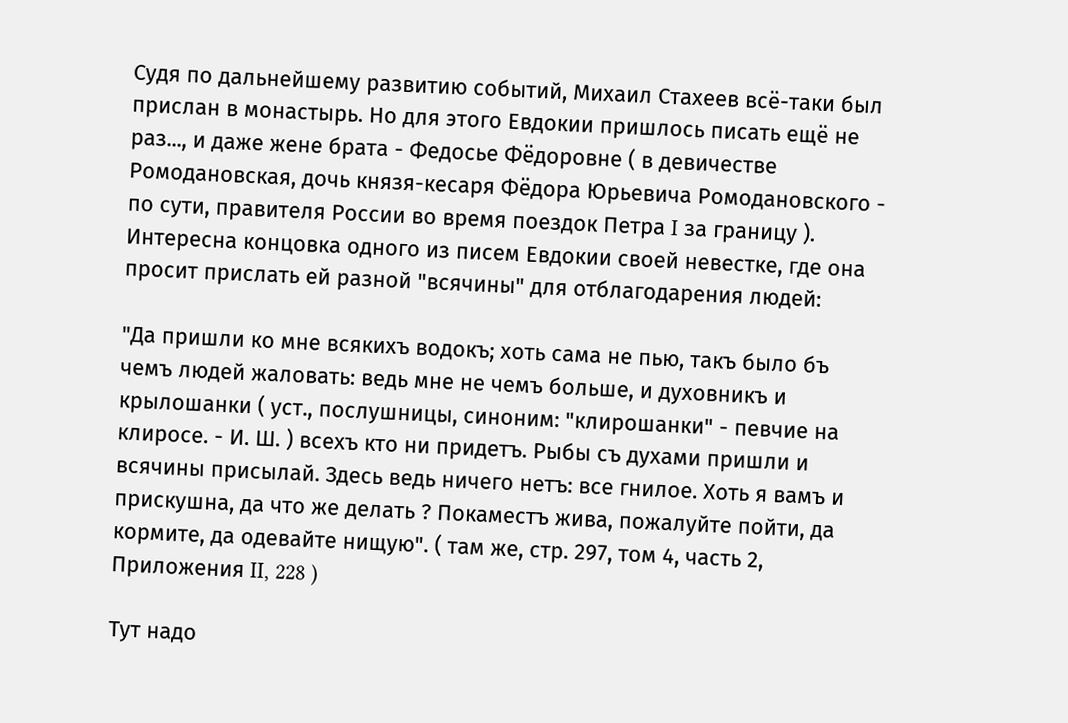Судя по дальнейшему развитию событий, Михаил Стахеев всё-таки был прислан в монастырь. Но для этого Евдокии пришлось писать ещё не раз..., и даже жене брата - Федосье Фёдоровне ( в девичестве Ромодановская, дочь князя-кесаря Фёдора Юрьевича Ромодановского - по сути, правителя России во время поездок Петра I за границу ). Интересна концовка одного из писем Евдокии своей невестке, где она просит прислать ей разной "всячины" для отблагодарения людей:

"Да пришли ко мне всякихъ водокъ; хоть сама не пью, такъ было бъ чемъ людей жаловать: ведь мне не чемъ больше, и духовникъ и крылошанки ( уст., послушницы, синоним: "клирошанки" - певчие на клиросе. - И. Ш. ) всехъ кто ни придетъ. Рыбы съ духами пришли и всячины присылай. Здесь ведь ничего нетъ: все гнилое. Хоть я вамъ и прискушна, да что же делать ? Покаместъ жива, пожалуйте пойти, да кормите, да одевайте нищую". ( там же, стр. 297, том 4, часть 2, Приложения II, 228 )

Тут надо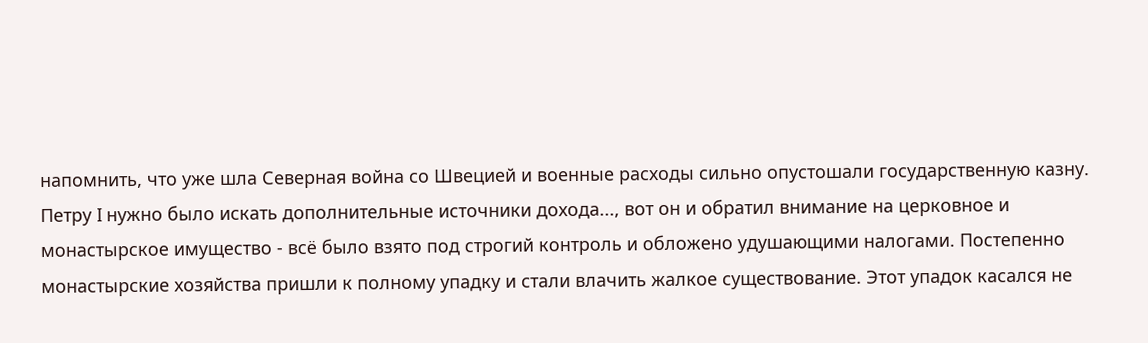напомнить, что уже шла Северная война со Швецией и военные расходы сильно опустошали государственную казну. Петру I нужно было искать дополнительные источники дохода..., вот он и обратил внимание на церковное и монастырское имущество - всё было взято под строгий контроль и обложено удушающими налогами. Постепенно монастырские хозяйства пришли к полному упадку и стали влачить жалкое существование. Этот упадок касался не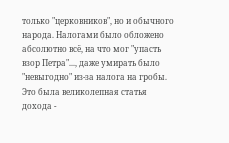только "церковников", но и обычного народа. Налогами было обложено абсолютно всё, на что мог "упасть взор Петра"..., даже умирать было "невыгодно" из-за налога на гробы. Это была великолепная статья дохода -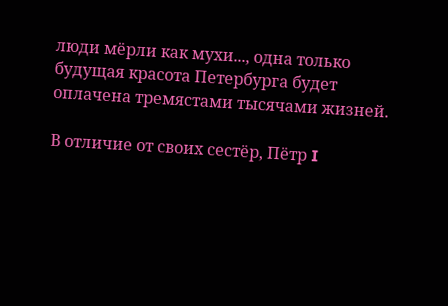люди мёрли как мухи..., одна только будущая красота Петербурга будет оплачена тремястами тысячами жизней.

В отличие от своих сестёр, Пётр I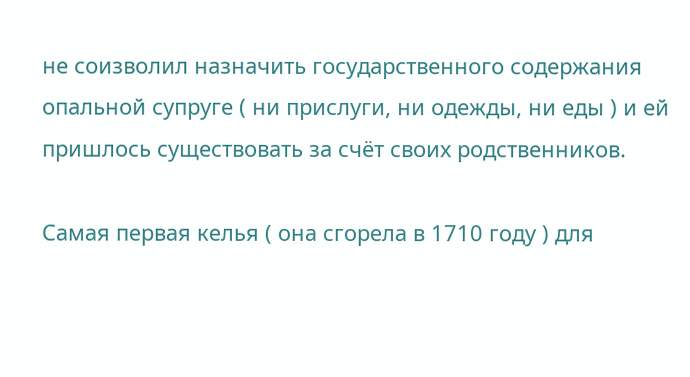не соизволил назначить государственного содержания опальной супруге ( ни прислуги, ни одежды, ни еды ) и ей пришлось существовать за счёт своих родственников.

Самая первая келья ( она сгорела в 1710 году ) для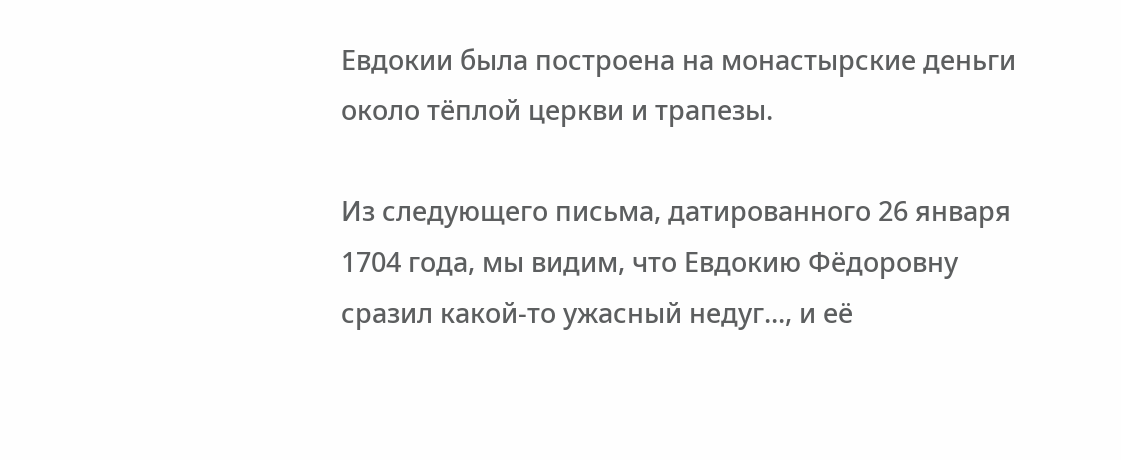Евдокии была построена на монастырские деньги около тёплой церкви и трапезы.

Из следующего письма, датированного 26 января 1704 года, мы видим, что Евдокию Фёдоровну сразил какой-то ужасный недуг..., и её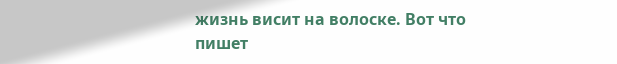жизнь висит на волоске. Вот что пишет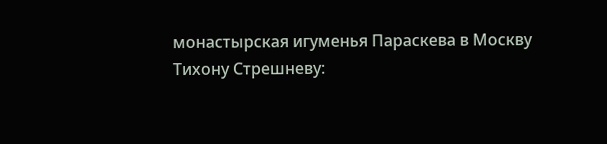монастырская игуменья Параскева в Москву Тихону Стрешневу: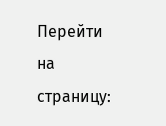Перейти на страницу: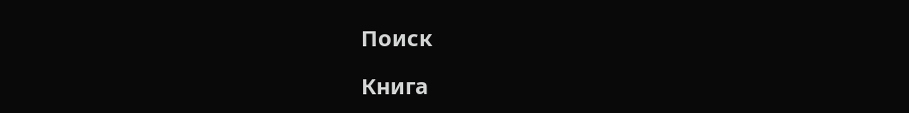Поиск

Книга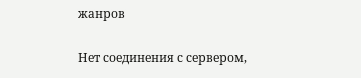жанров

Нет соединения с сервером,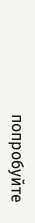попробуйте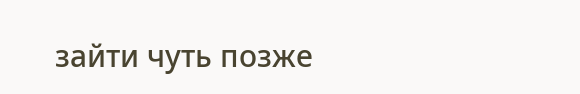зайти чуть позже